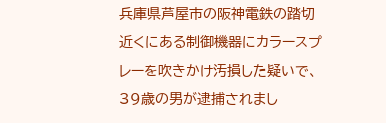兵庫県芦屋市の阪神電鉄の踏切近くにある制御機器にカラースプレーを吹きかけ汚損した疑いで、39歳の男が逮捕されまし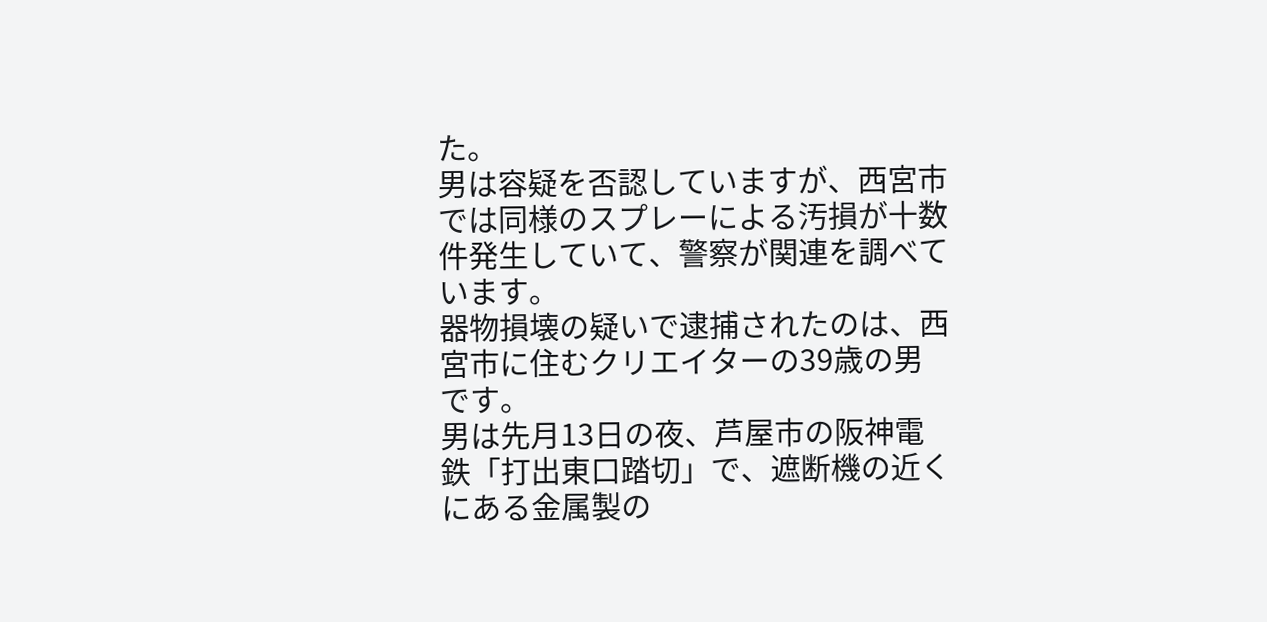た。
男は容疑を否認していますが、西宮市では同様のスプレーによる汚損が十数件発生していて、警察が関連を調べています。
器物損壊の疑いで逮捕されたのは、西宮市に住むクリエイターの39歳の男です。
男は先月13日の夜、芦屋市の阪神電鉄「打出東口踏切」で、遮断機の近くにある金属製の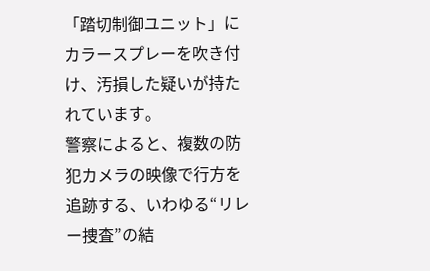「踏切制御ユニット」にカラースプレーを吹き付け、汚損した疑いが持たれています。
警察によると、複数の防犯カメラの映像で行方を追跡する、いわゆる“リレー捜査”の結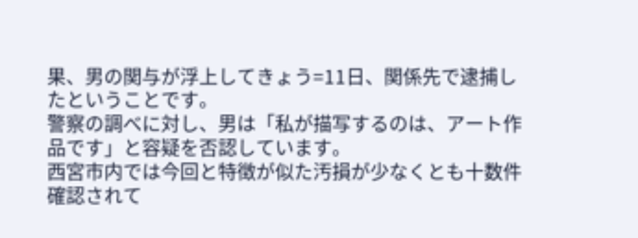果、男の関与が浮上してきょう=11日、関係先で逮捕したということです。
警察の調べに対し、男は「私が描写するのは、アート作品です」と容疑を否認しています。
西宮市内では今回と特徴が似た汚損が少なくとも十数件確認されて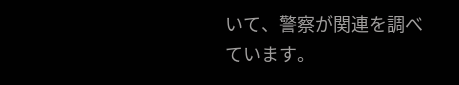いて、警察が関連を調べています。